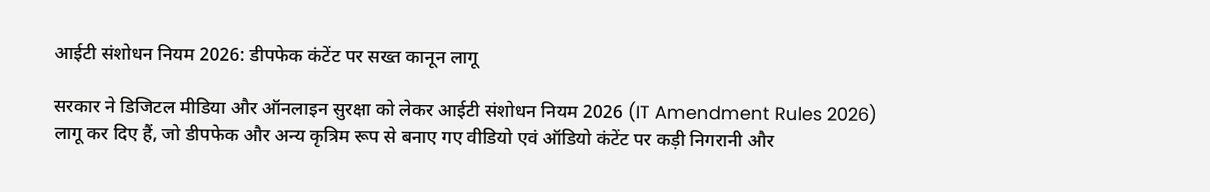आईटी संशोधन नियम 2026: डीपफेक कंटेंट पर सख्त कानून लागू

सरकार ने डिजिटल मीडिया और ऑनलाइन सुरक्षा को लेकर आईटी संशोधन नियम 2026 (IT Amendment Rules 2026) लागू कर दिए हैं, जो डीपफेक और अन्य कृत्रिम रूप से बनाए गए वीडियो एवं ऑडियो कंटेंट पर कड़ी निगरानी और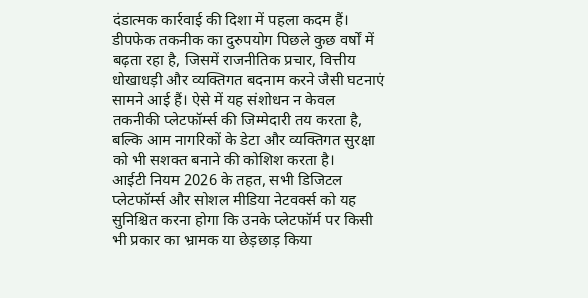दंडात्मक कार्रवाई की दिशा में पहला कदम हैं। डीपफेक तकनीक का दुरुपयोग पिछले कुछ वर्षों में बढ़ता रहा है, जिसमें राजनीतिक प्रचार, वित्तीय धोखाधड़ी और व्यक्तिगत बदनाम करने जैसी घटनाएं सामने आई हैं। ऐसे में यह संशोधन न केवल तकनीकी प्लेटफॉर्म्स की जिम्मेदारी तय करता है, बल्कि आम नागरिकों के डेटा और व्यक्तिगत सुरक्षा को भी सशक्त बनाने की कोशिश करता है।
आईटी नियम 2026 के तहत, सभी डिजिटल प्लेटफॉर्म्स और सोशल मीडिया नेटवर्क्स को यह सुनिश्चित करना होगा कि उनके प्लेटफॉर्म पर किसी भी प्रकार का भ्रामक या छेड़छाड़ किया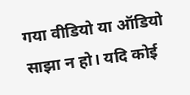गया वीडियो या ऑडियो साझा न हो। यदि कोई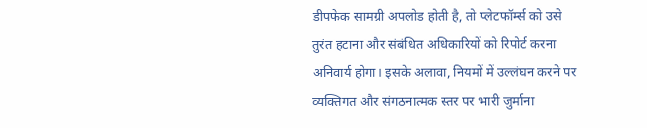डीपफेक सामग्री अपलोड होती है, तो प्लेटफॉर्म्स को उसे तुरंत हटाना और संबंधित अधिकारियों को रिपोर्ट करना अनिवार्य होगा। इसके अलावा, नियमों में उल्लंघन करने पर व्यक्तिगत और संगठनात्मक स्तर पर भारी जुर्माना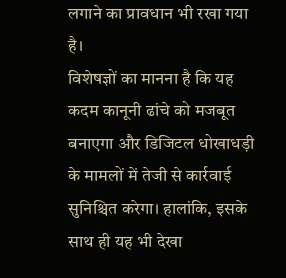लगाने का प्रावधान भी रखा गया है।
विशेषज्ञों का मानना है कि यह कदम कानूनी ढांचे को मजबूत बनाएगा और डिजिटल धोखाधड़ी के मामलों में तेजी से कार्रवाई सुनिश्चित करेगा। हालांकि, इसके साथ ही यह भी देखा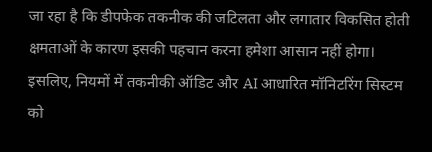जा रहा है कि डीपफेक तकनीक की जटिलता और लगातार विकसित होती क्षमताओं के कारण इसकी पहचान करना हमेशा आसान नहीं होगा। इसलिए, नियमों में तकनीकी ऑडिट और AI आधारित मॉनिटरिंग सिस्टम को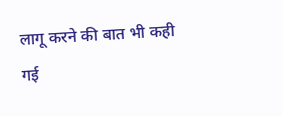लागू करने की बात भी कही गई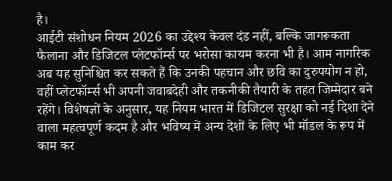है।
आईटी संशोधन नियम 2026 का उद्देश्य केवल दंड नहीं, बल्कि जागरूकता फैलाना और डिजिटल प्लेटफॉर्म्स पर भरोसा कायम करना भी है। आम नागरिक अब यह सुनिश्चित कर सकते हैं कि उनकी पहचान और छवि का दुरुपयोग न हो, वहीं प्लेटफॉर्म्स भी अपनी जवाबदेही और तकनीकी तैयारी के तहत जिम्मेदार बने रहेंगे। विशेषज्ञों के अनुसार, यह नियम भारत में डिजिटल सुरक्षा को नई दिशा देने वाला महत्वपूर्ण कदम है और भविष्य में अन्य देशों के लिए भी मॉडल के रूप में काम कर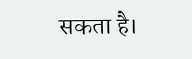सकता है।